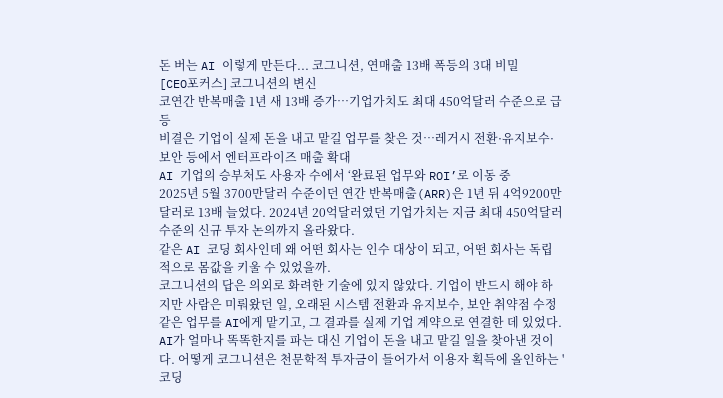돈 버는 AI 이렇게 만든다... 코그니션, 연매출 13배 폭등의 3대 비밀
[CEO포커스] 코그니션의 변신
코연간 반복매출 1년 새 13배 증가…기업가치도 최대 450억달러 수준으로 급등
비결은 기업이 실제 돈을 내고 맡길 업무를 찾은 것…레거시 전환·유지보수·보안 등에서 엔터프라이즈 매출 확대
AI 기업의 승부처도 사용자 수에서 ‘완료된 업무와 ROI’로 이동 중
2025년 5월 3700만달러 수준이던 연간 반복매출(ARR)은 1년 뒤 4억9200만달러로 13배 늘었다. 2024년 20억달러였던 기업가치는 지금 최대 450억달러 수준의 신규 투자 논의까지 올라왔다.
같은 AI 코딩 회사인데 왜 어떤 회사는 인수 대상이 되고, 어떤 회사는 독립적으로 몸값을 키울 수 있었을까.
코그니션의 답은 의외로 화려한 기술에 있지 않았다. 기업이 반드시 해야 하지만 사람은 미뤄왔던 일, 오래된 시스템 전환과 유지보수, 보안 취약점 수정 같은 업무를 AI에게 맡기고, 그 결과를 실제 기업 계약으로 연결한 데 있었다.
AI가 얼마나 똑똑한지를 파는 대신 기업이 돈을 내고 맡길 일을 찾아낸 것이다. 어떻게 코그니션은 천문학적 투자금이 들어가서 이용자 획득에 올인하는 '코딩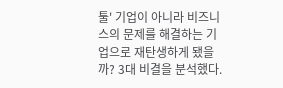툴' 기업이 아니라 비즈니스의 문제를 해결하는 기업으로 재탄생하게 됐을까? 3대 비결을 분석했다.